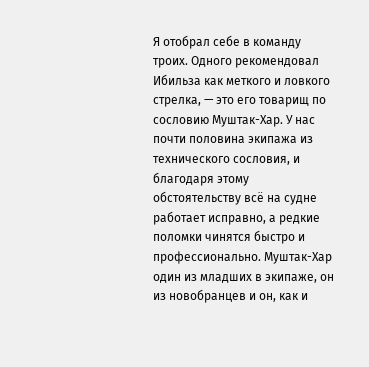Я отобрал себе в команду троих. Одного рекомендовал Ибильза как меткого и ловкого стрелка, — это его товарищ по сословию Муштак-Хар. У нас почти половина экипажа из технического сословия, и благодаря этому обстоятельству всё на судне работает исправно, а редкие поломки чинятся быстро и профессионально. Муштак-Хар один из младших в экипаже, он из новобранцев и он, как и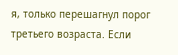я, только перешагнул порог третьего возраста. Если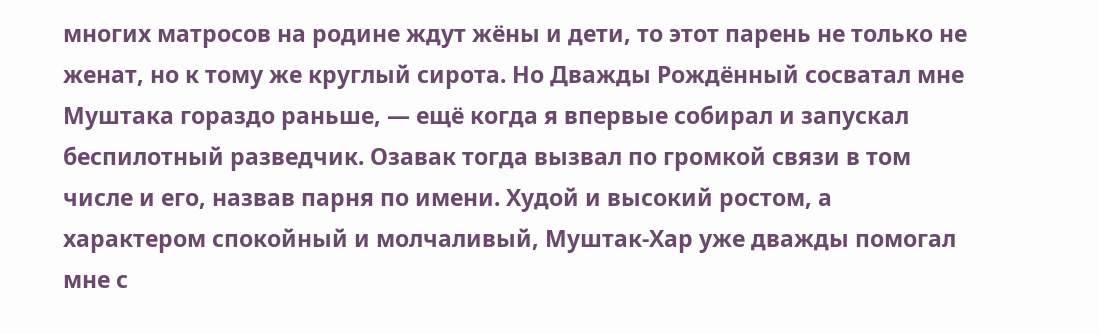многих матросов на родине ждут жёны и дети, то этот парень не только не женат, но к тому же круглый сирота. Но Дважды Рождённый сосватал мне Муштака гораздо раньше, — ещё когда я впервые собирал и запускал беспилотный разведчик. Озавак тогда вызвал по громкой связи в том числе и его, назвав парня по имени. Худой и высокий ростом, а характером спокойный и молчаливый, Муштак-Хар уже дважды помогал мне с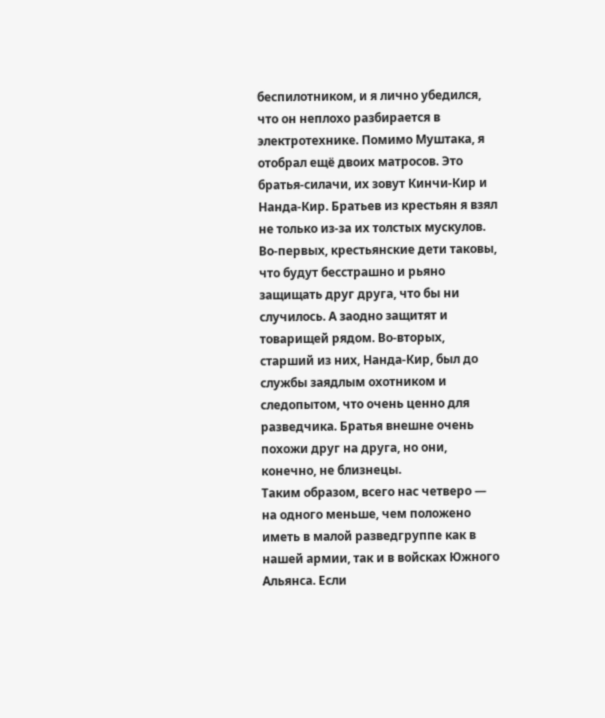беспилотником, и я лично убедился, что он неплохо разбирается в электротехнике. Помимо Муштака, я отобрал ещё двоих матросов. Это братья-силачи, их зовут Кинчи-Кир и Нанда-Кир. Братьев из крестьян я взял не только из-за их толстых мускулов. Во-первых, крестьянские дети таковы, что будут бесстрашно и рьяно защищать друг друга, что бы ни случилось. А заодно защитят и товарищей рядом. Во-вторых, старший из них, Нанда-Кир, был до службы заядлым охотником и следопытом, что очень ценно для разведчика. Братья внешне очень похожи друг на друга, но они, конечно, не близнецы.
Таким образом, всего нас четверо — на одного меньше, чем положено иметь в малой разведгруппе как в нашей армии, так и в войсках Южного Альянса. Если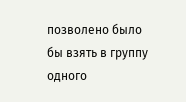позволено было бы взять в группу одного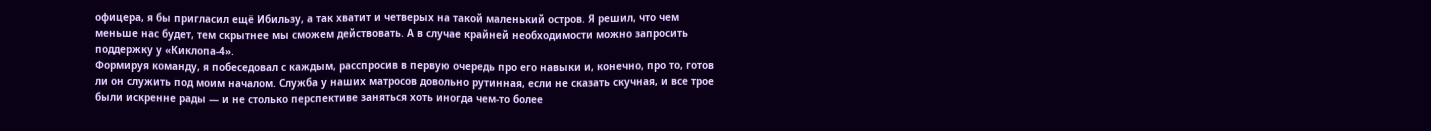офицера, я бы пригласил ещё Ибильзу, а так хватит и четверых на такой маленький остров. Я решил, что чем меньше нас будет, тем скрытнее мы сможем действовать. А в случае крайней необходимости можно запросить поддержку у «Киклопа-4».
Формируя команду, я побеседовал с каждым, расспросив в первую очередь про его навыки и, конечно, про то, готов ли он служить под моим началом. Служба у наших матросов довольно рутинная, если не сказать скучная, и все трое были искренне рады — и не столько перспективе заняться хоть иногда чем-то более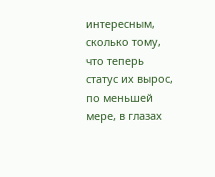интересным, сколько тому, что теперь статус их вырос, по меньшей мере, в глазах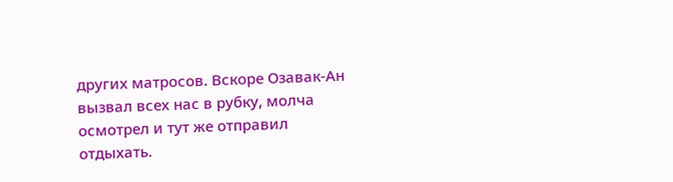других матросов. Вскоре Озавак-Ан вызвал всех нас в рубку, молча осмотрел и тут же отправил отдыхать.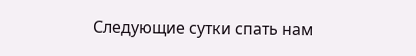Следующие сутки спать нам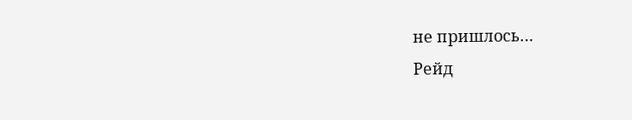не пришлось…
Рейд